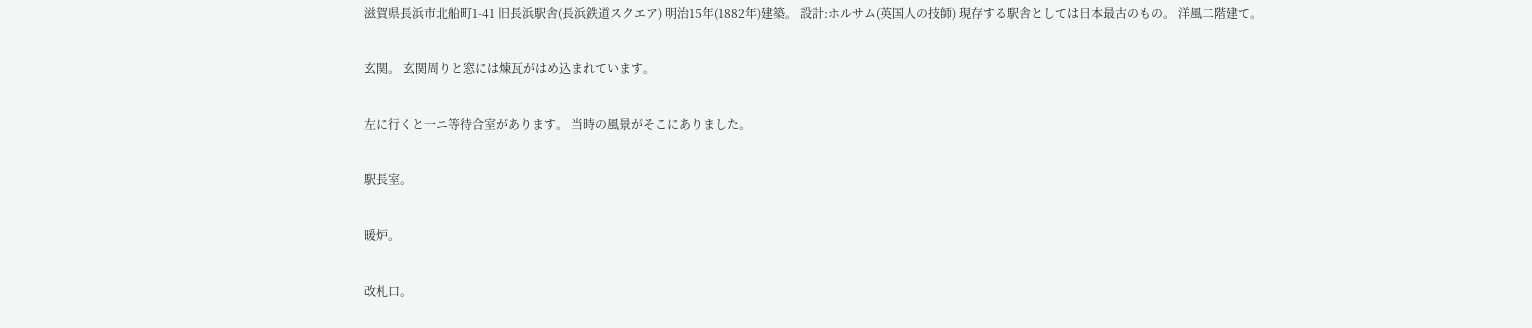滋賀県長浜市北船町1-41 旧長浜駅舎(長浜鉄道スクエア) 明治15年(1882年)建築。 設計:ホルサム(英国人の技師) 現存する駅舎としては日本最古のもの。 洋風二階建て。

玄関。 玄関周りと窓には煉瓦がはめ込まれています。

左に行くと一ニ等待合室があります。 当時の風景がそこにありました。

駅長室。

暖炉。

改札口。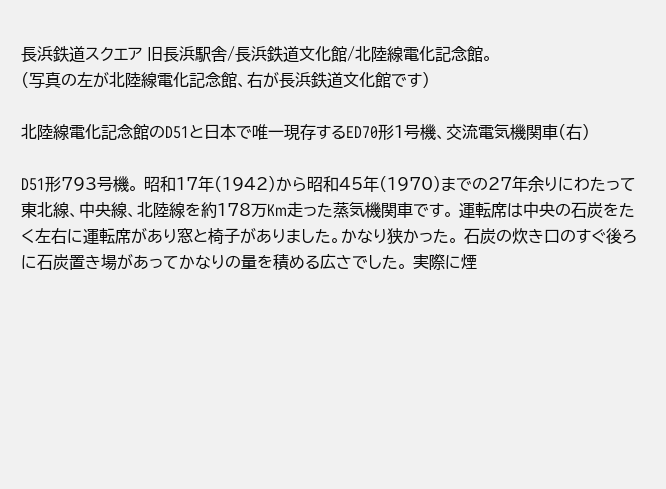長浜鉄道スクエア 旧長浜駅舎/長浜鉄道文化館/北陸線電化記念館。
(写真の左が北陸線電化記念館、右が長浜鉄道文化館です)

北陸線電化記念館のD51と日本で唯一現存するED70形1号機、交流電気機関車(右)

D51形793号機。 昭和17年(1942)から昭和45年(1970)までの27年余りにわたって東北線、中央線、北陸線を約178万Km走った蒸気機関車です。 運転席は中央の石炭をたく左右に運転席があり窓と椅子がありました。かなり狭かった。 石炭の炊き口のすぐ後ろに石炭置き場があってかなりの量を積める広さでした。 実際に煙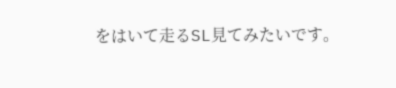をはいて走るSL見てみたいです。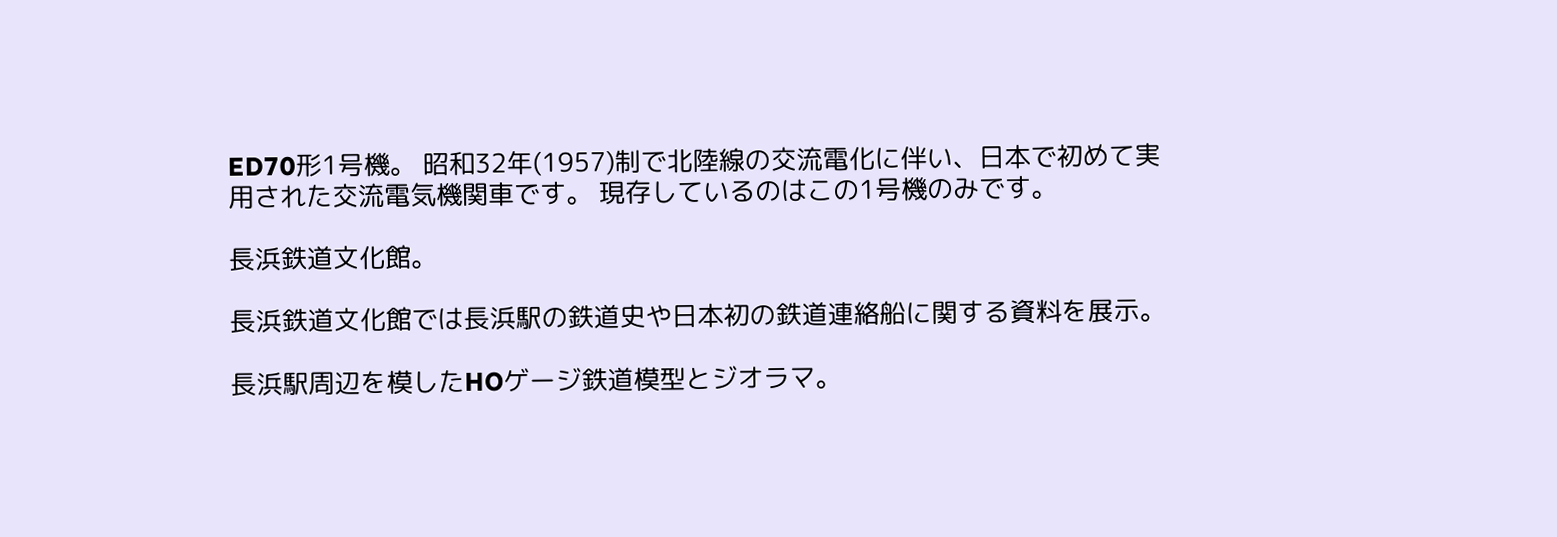ED70形1号機。 昭和32年(1957)制で北陸線の交流電化に伴い、日本で初めて実用された交流電気機関車です。 現存しているのはこの1号機のみです。

長浜鉄道文化館。

長浜鉄道文化館では長浜駅の鉄道史や日本初の鉄道連絡船に関する資料を展示。

長浜駅周辺を模したHOゲージ鉄道模型とジオラマ。